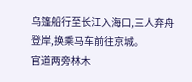乌篷船行至长江入海口,三人弃舟登岸,换乘马车前往京城。
官道两旁林木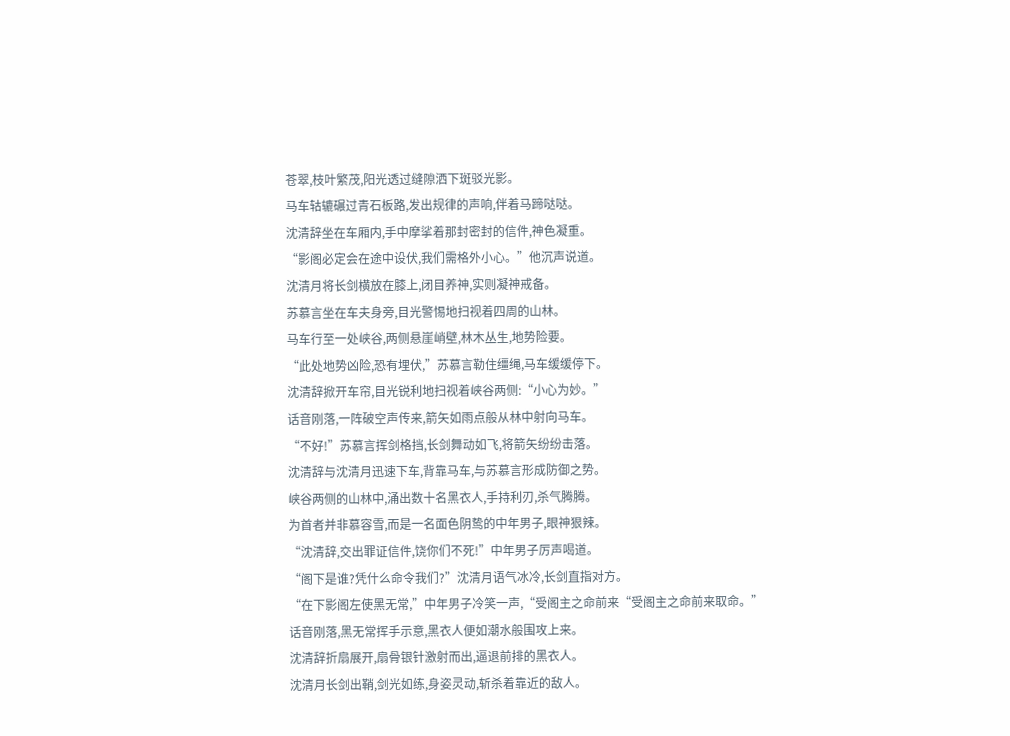苍翠,枝叶繁茂,阳光透过缝隙洒下斑驳光影。
马车轱辘碾过青石板路,发出规律的声响,伴着马蹄哒哒。
沈清辞坐在车厢内,手中摩挲着那封密封的信件,神色凝重。
“影阁必定会在途中设伏,我们需格外小心。”他沉声说道。
沈清月将长剑横放在膝上,闭目养神,实则凝神戒备。
苏慕言坐在车夫身旁,目光警惕地扫视着四周的山林。
马车行至一处峡谷,两侧悬崖峭壁,林木丛生,地势险要。
“此处地势凶险,恐有埋伏,”苏慕言勒住缰绳,马车缓缓停下。
沈清辞掀开车帘,目光锐利地扫视着峡谷两侧:“小心为妙。”
话音刚落,一阵破空声传来,箭矢如雨点般从林中射向马车。
“不好!”苏慕言挥剑格挡,长剑舞动如飞,将箭矢纷纷击落。
沈清辞与沈清月迅速下车,背靠马车,与苏慕言形成防御之势。
峡谷两侧的山林中,涌出数十名黑衣人,手持利刃,杀气腾腾。
为首者并非慕容雪,而是一名面色阴鸷的中年男子,眼神狠辣。
“沈清辞,交出罪证信件,饶你们不死!”中年男子厉声喝道。
“阁下是谁?凭什么命令我们?”沈清月语气冰冷,长剑直指对方。
“在下影阁左使黑无常,”中年男子冷笑一声,“受阁主之命前来“受阁主之命前来取命。”
话音刚落,黑无常挥手示意,黑衣人便如潮水般围攻上来。
沈清辞折扇展开,扇骨银针激射而出,逼退前排的黑衣人。
沈清月长剑出鞘,剑光如练,身姿灵动,斩杀着靠近的敌人。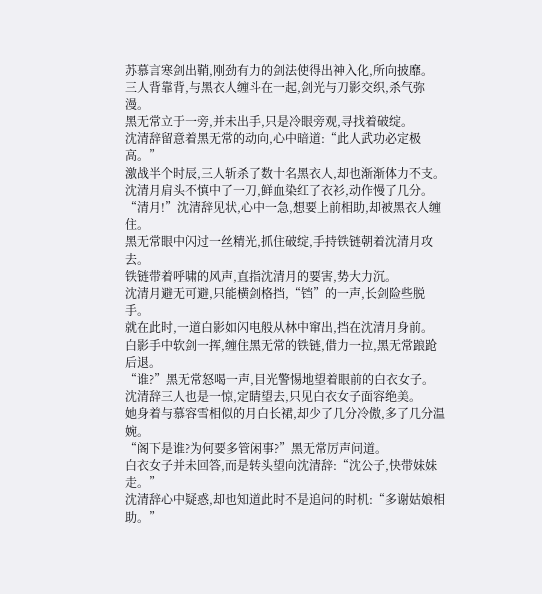苏慕言寒剑出鞘,刚劲有力的剑法使得出神入化,所向披靡。
三人背靠背,与黑衣人缠斗在一起,剑光与刀影交织,杀气弥漫。
黑无常立于一旁,并未出手,只是冷眼旁观,寻找着破绽。
沈清辞留意着黑无常的动向,心中暗道:“此人武功必定极高。”
激战半个时辰,三人斩杀了数十名黑衣人,却也渐渐体力不支。
沈清月肩头不慎中了一刀,鲜血染红了衣衫,动作慢了几分。
“清月!”沈清辞见状,心中一急,想要上前相助,却被黑衣人缠住。
黑无常眼中闪过一丝精光,抓住破绽,手持铁链朝着沈清月攻去。
铁链带着呼啸的风声,直指沈清月的要害,势大力沉。
沈清月避无可避,只能横剑格挡,“铛”的一声,长剑险些脱手。
就在此时,一道白影如闪电般从林中窜出,挡在沈清月身前。
白影手中软剑一挥,缠住黑无常的铁链,借力一拉,黑无常踉跄后退。
“谁?”黑无常怒喝一声,目光警惕地望着眼前的白衣女子。
沈清辞三人也是一惊,定睛望去,只见白衣女子面容绝美。
她身着与慕容雪相似的月白长裙,却少了几分冷傲,多了几分温婉。
“阁下是谁?为何要多管闲事?”黑无常厉声问道。
白衣女子并未回答,而是转头望向沈清辞:“沈公子,快带妹妹走。”
沈清辞心中疑惑,却也知道此时不是追问的时机:“多谢姑娘相助。”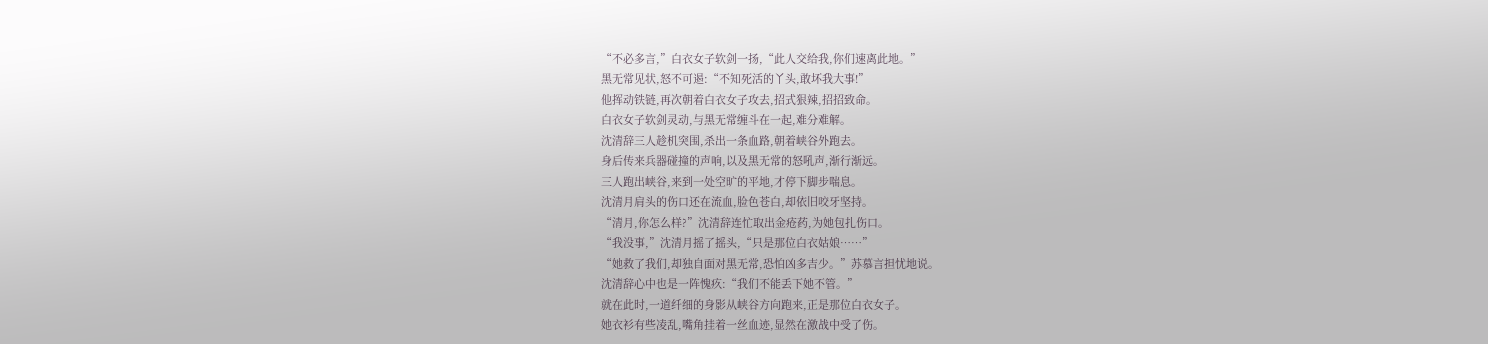“不必多言,”白衣女子软剑一扬,“此人交给我,你们速离此地。”
黑无常见状,怒不可遏:“不知死活的丫头,敢坏我大事!”
他挥动铁链,再次朝着白衣女子攻去,招式狠辣,招招致命。
白衣女子软剑灵动,与黑无常缠斗在一起,难分难解。
沈清辞三人趁机突围,杀出一条血路,朝着峡谷外跑去。
身后传来兵器碰撞的声响,以及黑无常的怒吼声,渐行渐远。
三人跑出峡谷,来到一处空旷的平地,才停下脚步喘息。
沈清月肩头的伤口还在流血,脸色苍白,却依旧咬牙坚持。
“清月,你怎么样?”沈清辞连忙取出金疮药,为她包扎伤口。
“我没事,”沈清月摇了摇头,“只是那位白衣姑娘……”
“她救了我们,却独自面对黑无常,恐怕凶多吉少。”苏慕言担忧地说。
沈清辞心中也是一阵愧疚:“我们不能丢下她不管。”
就在此时,一道纤细的身影从峡谷方向跑来,正是那位白衣女子。
她衣衫有些凌乱,嘴角挂着一丝血迹,显然在激战中受了伤。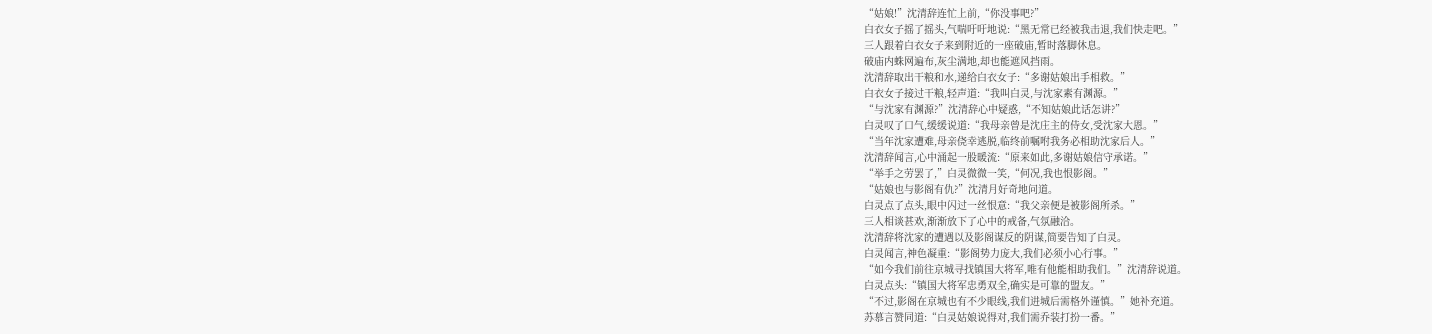“姑娘!”沈清辞连忙上前,“你没事吧?”
白衣女子摇了摇头,气喘吁吁地说:“黑无常已经被我击退,我们快走吧。”
三人跟着白衣女子来到附近的一座破庙,暂时落脚休息。
破庙内蛛网遍布,灰尘满地,却也能遮风挡雨。
沈清辞取出干粮和水,递给白衣女子:“多谢姑娘出手相救。”
白衣女子接过干粮,轻声道:“我叫白灵,与沈家素有渊源。”
“与沈家有渊源?”沈清辞心中疑惑,“不知姑娘此话怎讲?”
白灵叹了口气,缓缓说道:“我母亲曾是沈庄主的侍女,受沈家大恩。”
“当年沈家遭难,母亲侥幸逃脱,临终前嘱咐我务必相助沈家后人。”
沈清辞闻言,心中涌起一股暖流:“原来如此,多谢姑娘信守承诺。”
“举手之劳罢了,”白灵微微一笑,“何况,我也恨影阁。”
“姑娘也与影阁有仇?”沈清月好奇地问道。
白灵点了点头,眼中闪过一丝恨意:“我父亲便是被影阁所杀。”
三人相谈甚欢,渐渐放下了心中的戒备,气氛融洽。
沈清辞将沈家的遭遇以及影阁谋反的阴谋,简要告知了白灵。
白灵闻言,神色凝重:“影阁势力庞大,我们必须小心行事。”
“如今我们前往京城寻找镇国大将军,唯有他能相助我们。”沈清辞说道。
白灵点头:“镇国大将军忠勇双全,确实是可靠的盟友。”
“不过,影阁在京城也有不少眼线,我们进城后需格外谨慎。”她补充道。
苏慕言赞同道:“白灵姑娘说得对,我们需乔装打扮一番。”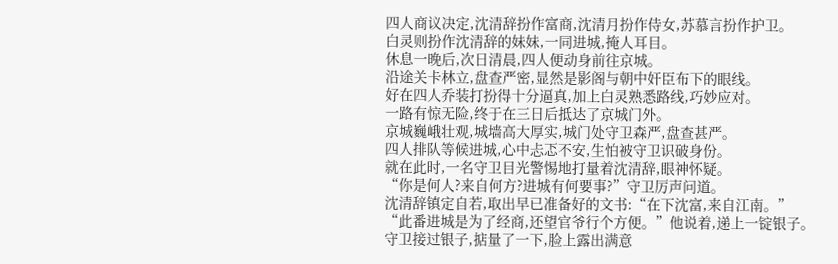四人商议决定,沈清辞扮作富商,沈清月扮作侍女,苏慕言扮作护卫。
白灵则扮作沈清辞的妹妹,一同进城,掩人耳目。
休息一晚后,次日清晨,四人便动身前往京城。
沿途关卡林立,盘查严密,显然是影阁与朝中奸臣布下的眼线。
好在四人乔装打扮得十分逼真,加上白灵熟悉路线,巧妙应对。
一路有惊无险,终于在三日后抵达了京城门外。
京城巍峨壮观,城墙高大厚实,城门处守卫森严,盘查甚严。
四人排队等候进城,心中忐忑不安,生怕被守卫识破身份。
就在此时,一名守卫目光警惕地打量着沈清辞,眼神怀疑。
“你是何人?来自何方?进城有何要事?”守卫厉声问道。
沈清辞镇定自若,取出早已准备好的文书:“在下沈富,来自江南。”
“此番进城是为了经商,还望官爷行个方便。”他说着,递上一锭银子。
守卫接过银子,掂量了一下,脸上露出满意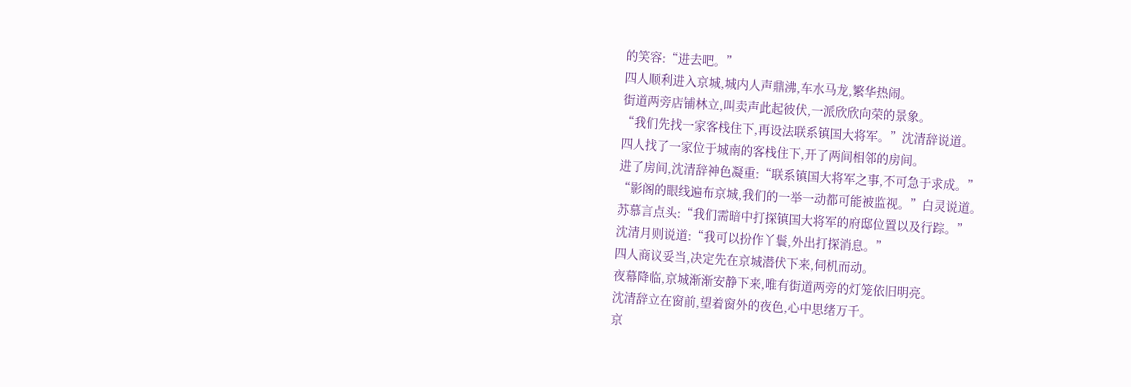的笑容:“进去吧。”
四人顺利进入京城,城内人声鼎沸,车水马龙,繁华热闹。
街道两旁店铺林立,叫卖声此起彼伏,一派欣欣向荣的景象。
“我们先找一家客栈住下,再设法联系镇国大将军。”沈清辞说道。
四人找了一家位于城南的客栈住下,开了两间相邻的房间。
进了房间,沈清辞神色凝重:“联系镇国大将军之事,不可急于求成。”
“影阁的眼线遍布京城,我们的一举一动都可能被监视。”白灵说道。
苏慕言点头:“我们需暗中打探镇国大将军的府邸位置以及行踪。”
沈清月则说道:“我可以扮作丫鬟,外出打探消息。”
四人商议妥当,决定先在京城潜伏下来,伺机而动。
夜幕降临,京城渐渐安静下来,唯有街道两旁的灯笼依旧明亮。
沈清辞立在窗前,望着窗外的夜色,心中思绪万千。
京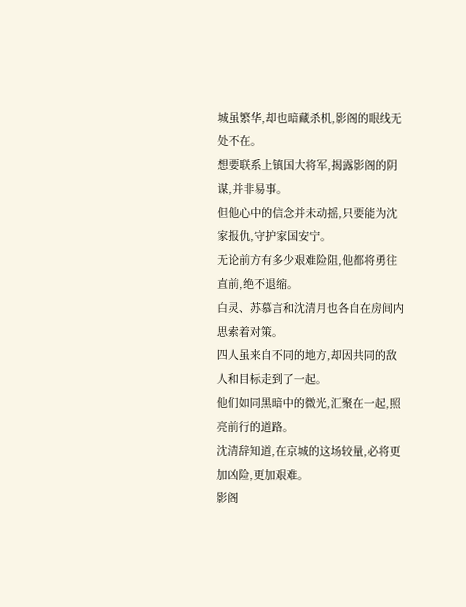城虽繁华,却也暗藏杀机,影阁的眼线无处不在。
想要联系上镇国大将军,揭露影阁的阴谋,并非易事。
但他心中的信念并未动摇,只要能为沈家报仇,守护家国安宁。
无论前方有多少艰难险阻,他都将勇往直前,绝不退缩。
白灵、苏慕言和沈清月也各自在房间内思索着对策。
四人虽来自不同的地方,却因共同的敌人和目标走到了一起。
他们如同黑暗中的微光,汇聚在一起,照亮前行的道路。
沈清辞知道,在京城的这场较量,必将更加凶险,更加艰难。
影阁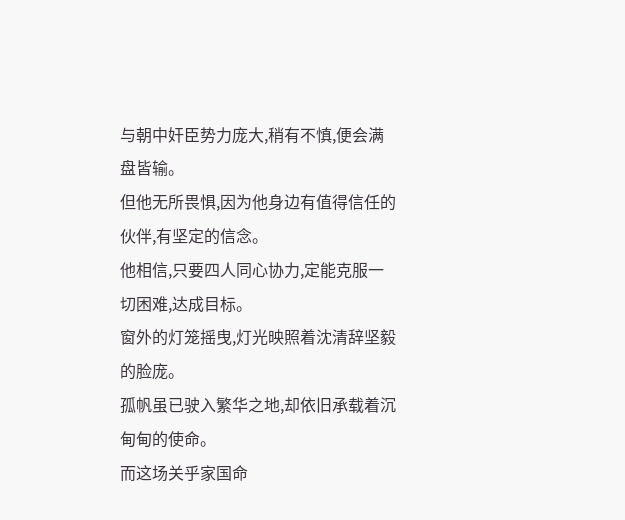与朝中奸臣势力庞大,稍有不慎,便会满盘皆输。
但他无所畏惧,因为他身边有值得信任的伙伴,有坚定的信念。
他相信,只要四人同心协力,定能克服一切困难,达成目标。
窗外的灯笼摇曳,灯光映照着沈清辞坚毅的脸庞。
孤帆虽已驶入繁华之地,却依旧承载着沉甸甸的使命。
而这场关乎家国命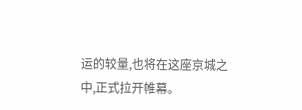运的较量,也将在这座京城之中,正式拉开帷幕。